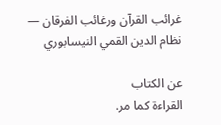غرائب القرآن ورغائب الفرقان — نظام الدين القمي النيسابوري

عن الكتاب
القراءة كما مر.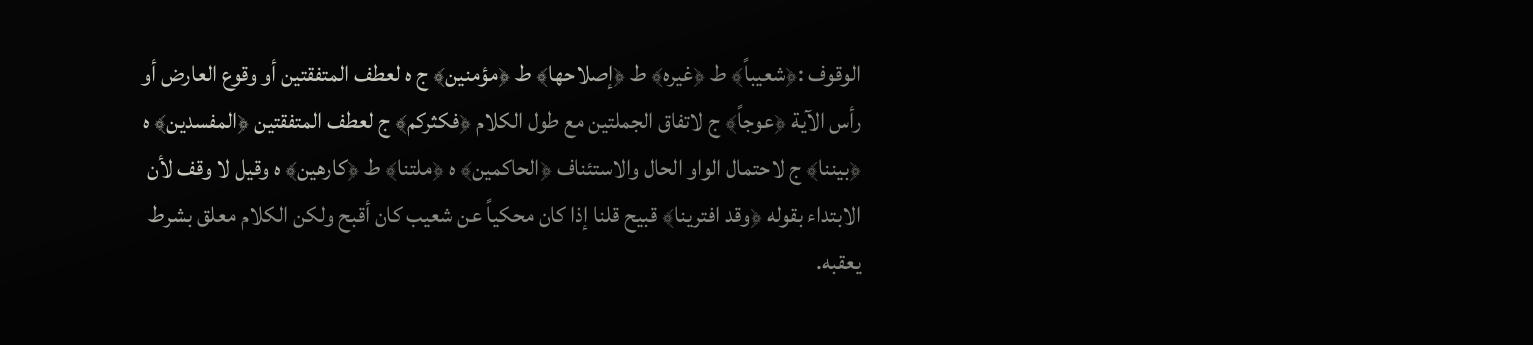الوقوف :﴿شعيباً﴾ ط ﴿غيره﴾ ط ﴿إصلاحها﴾ ط ﴿مؤمنين﴾ ج ه لعطف المتفقتين أو وقوع العارض أو رأس الآية ﴿عوجاً﴾ ج لاتفاق الجملتين مع طول الكلام ﴿فكثركم﴾ ج لعطف المتفقتين ﴿المفسدين﴾ ه ﴿بيننا﴾ ج لاحتمال الواو الحال والاستئناف ﴿الحاكمين﴾ ه ﴿ملتنا﴾ ط ﴿كارهين﴾ ه وقيل لا وقف لأن الابتداء بقوله ﴿وقد افترينا﴾ قبيح قلنا إذا كان محكياً عن شعيب كان أقبح ولكن الكلام معلق بشرط يعقبه.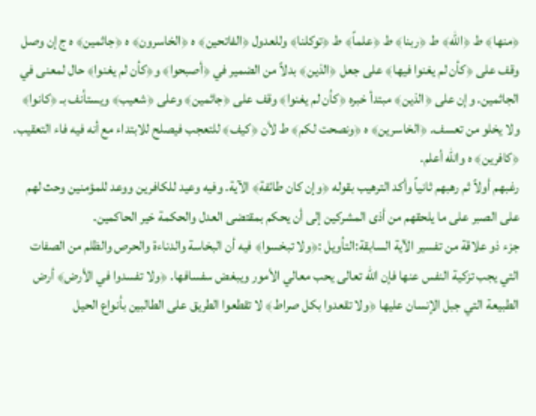﴿منها﴾ ط ﴿الله﴾ ط ﴿ربنا﴾ ط ﴿علماً﴾ ط ﴿توكلنا﴾ وللعدول ﴿الفاتحين﴾ ه ﴿الخاسرون﴾ ه ﴿جاثمين﴾ ه ج إن وصل وقف على ﴿كأن لم يغنوا فيها﴾ على جعل ﴿الذين﴾ بدلاً من الضمير في ﴿أصبحوا﴾ و﴿كأن لم يغنوا﴾ حال لمعنى في الجاثمين. وإن على ﴿الذين﴾ مبتدأ خبره ﴿كأن لم يغنوا﴾ وقف على ﴿جاثمين﴾ وعلى ﴿شعيب﴾ ويستأنف بـ ﴿كانوا﴾ ولا يخلو من تعسف. ﴿الخاسرين﴾ ه ﴿ونصحت لكم﴾ ط لأن ﴿كيف﴾ للتعجب فيصلح للابتداء مع أنه فيه فاء التعقيب. ﴿كافرين﴾ ه والله أعلم.
رغبهم أولاً ثم رهبهم ثانياً وأكد الترهيب بقوله ﴿وإن كان طائفة﴾ الآية. وفيه وعيد للكافرين ووعد للمؤمنين وحث لهم على الصبر على ما يلحقهم من أذى المشركين إلى أن يحكم بمقتضى العدل والحكمة خير الحاكمين.
جزء ذو علاقة من تفسير الآية السابقة:التأويل :﴿ولا تبخسوا﴾ فيه أن البخاسة والدناءة والحرص والظلم من الصفات التي يجب تزكية النفس عنها فإن الله تعالى يحب معالي الأمور ويبغض سفسافها. ﴿ولا تفسدوا في الأرض﴾ أرض الطبيعة التي جبل الإنسان عليها ﴿ولا تقعدوا بكل صراط﴾ لا تقطعوا الطريق على الطالبين بأنواع الحيل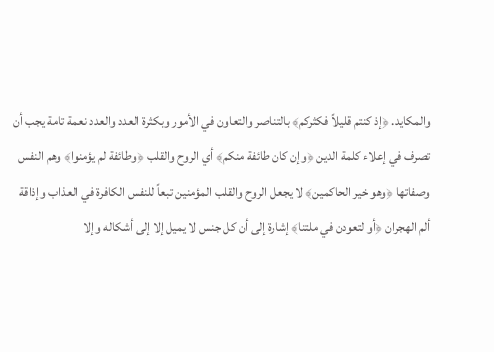والمكايد. ﴿إذ كنتم قليلاً فكثركم﴾ بالتناصر والتعاون في الأمور وبكثرة العدد والعدد نعمة تامة يجب أن تصرف في إعلاء كلمة الدين ﴿وإن كان طائفة منكم﴾ أي الروح والقلب ﴿وطائفة لم يؤمنوا﴾ وهم النفس وصفاتها ﴿وهو خير الحاكمين﴾ لا يجعل الروح والقلب المؤمنين تبعاً للنفس الكافرة في العذاب وإذاقة ألم الهجران ﴿أو لتعودن في ملتنا﴾ إشارة إلى أن كل جنس لا يميل إلا إلى أشكاله وإلا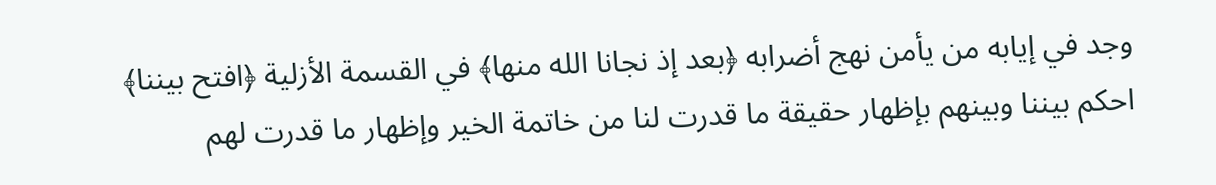وجد في إيابه من يأمن نهج أضرابه ﴿بعد إذ نجانا الله منها﴾ في القسمة الأزلية ﴿افتح بيننا﴾ احكم بيننا وبينهم بإظهار حقيقة ما قدرت لنا من خاتمة الخير وإظهار ما قدرت لهم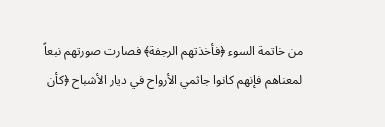من خاتمة السوء ﴿فأخذتهم الرجفة﴾ فصارت صورتهم نبعاً لمعناهم فإنهم كانوا جاثمي الأرواح في ديار الأشباح ﴿كأن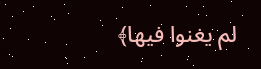لم يغنوا فيها﴾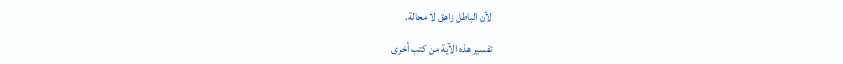لأن الباطل زاهق لا محالة.

تفسير هذه الآية من كتب أخرى